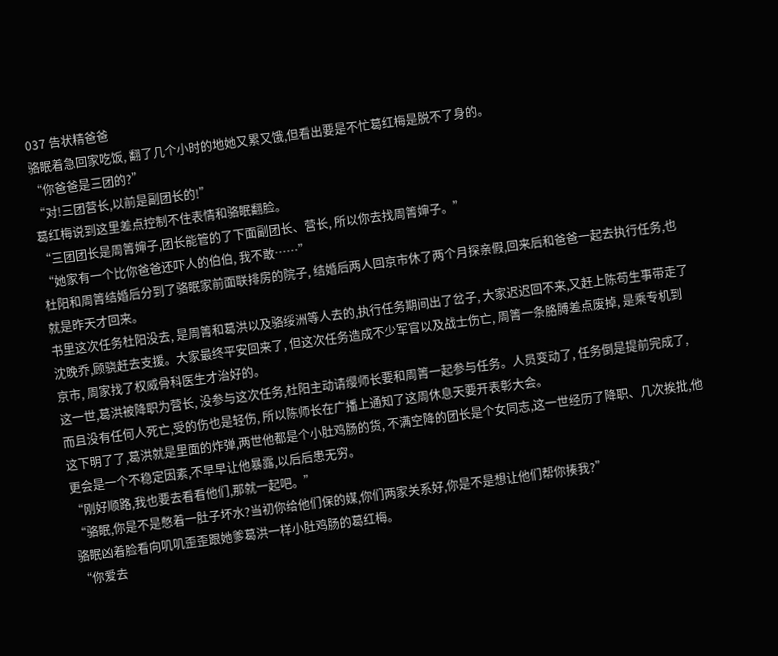037 告状精爸爸
骆眠着急回家吃饭, 翻了几个小时的地她又累又饿,但看出要是不忙葛红梅是脱不了身的。
“你爸爸是三团的?”
“对!三团营长,以前是副团长的!”
葛红梅说到这里差点控制不住表情和骆眠翻脸。
“三团团长是周箐婶子,团长能管的了下面副团长、营长, 所以你去找周箐婶子。”
“她家有一个比你爸爸还吓人的伯伯, 我不敢……”
杜阳和周箐结婚后分到了骆眠家前面联排房的院子, 结婚后两人回京市休了两个月探亲假,回来后和爸爸一起去执行任务,也就是昨天才回来。
书里这次任务杜阳没去, 是周箐和葛洪以及骆绥洲等人去的,执行任务期间出了岔子, 大家迟迟回不来,又赶上陈苟生事带走了沈晚乔,顾骁赶去支援。大家最终平安回来了, 但这次任务造成不少军官以及战士伤亡, 周箐一条胳膊差点废掉, 是乘专机到京市, 周家找了权威骨科医生才治好的。
这一世,葛洪被降职为营长, 没参与这次任务,杜阳主动请缨师长要和周箐一起参与任务。人员变动了, 任务倒是提前完成了, 而且没有任何人死亡,受的伤也是轻伤, 所以陈师长在广播上通知了这周休息天要开表彰大会。
这下明了了,葛洪就是里面的炸弹,两世他都是个小肚鸡肠的货, 不满空降的团长是个女同志,这一世经历了降职、几次挨批,他更会是一个不稳定因素,不早早让他暴露,以后后患无穷。
“刚好顺路,我也要去看看他们,那就一起吧。”
“骆眠,你是不是憋着一肚子坏水?当初你给他们保的媒,你们两家关系好,你是不是想让他们帮你揍我?”
骆眠凶着脸看向叽叽歪歪跟她爹葛洪一样小肚鸡肠的葛红梅。
“你爱去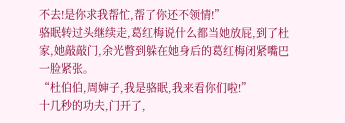不去!是你求我帮忙,帮了你还不领情!”
骆眠转过头继续走,葛红梅说什么都当她放屁,到了杜家,她敲敲门,余光瞥到躲在她身后的葛红梅闭紧嘴巴一脸紧张。
“杜伯伯,周婶子,我是骆眠,我来看你们啦!”
十几秒的功夫,门开了,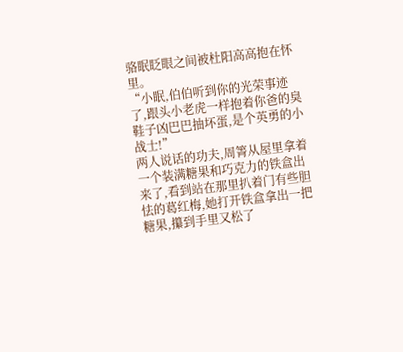骆眠眨眼之间被杜阳高高抱在怀里。
“小眠,伯伯听到你的光荣事迹了,跟头小老虎一样抱着你爸的臭鞋子凶巴巴抽坏蛋,是个英勇的小战士!”
两人说话的功夫,周箐从屋里拿着一个装满糖果和巧克力的铁盒出来了,看到站在那里扒着门有些胆怯的葛红梅,她打开铁盒拿出一把糖果,攥到手里又松了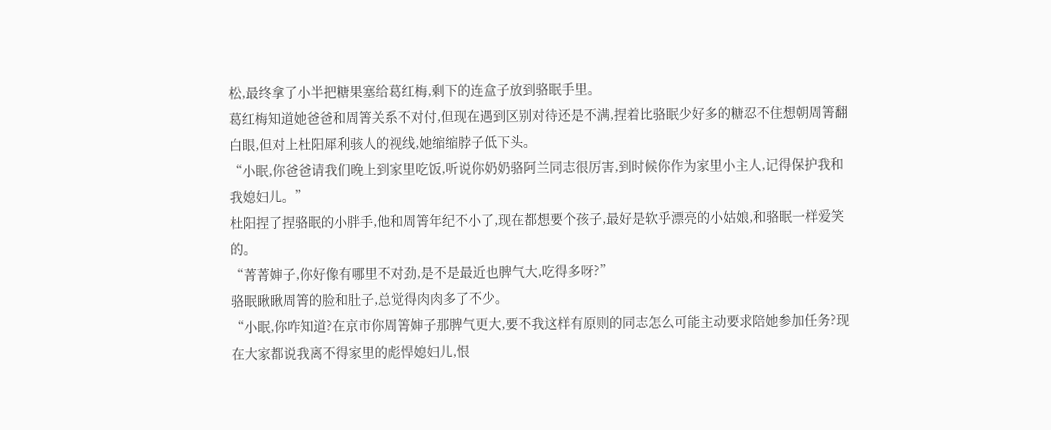松,最终拿了小半把糖果塞给葛红梅,剩下的连盒子放到骆眠手里。
葛红梅知道她爸爸和周箐关系不对付,但现在遇到区别对待还是不满,捏着比骆眠少好多的糖忍不住想朝周箐翻白眼,但对上杜阳犀利骇人的视线,她缩缩脖子低下头。
“小眠,你爸爸请我们晚上到家里吃饭,听说你奶奶骆阿兰同志很厉害,到时候你作为家里小主人,记得保护我和我媳妇儿。”
杜阳捏了捏骆眠的小胖手,他和周箐年纪不小了,现在都想要个孩子,最好是软乎漂亮的小姑娘,和骆眠一样爱笑的。
“菁菁婶子,你好像有哪里不对劲,是不是最近也脾气大,吃得多呀?”
骆眠瞅瞅周箐的脸和肚子,总觉得肉肉多了不少。
“小眠,你咋知道?在京市你周箐婶子那脾气更大,要不我这样有原则的同志怎么可能主动要求陪她参加任务?现在大家都说我离不得家里的彪悍媳妇儿,恨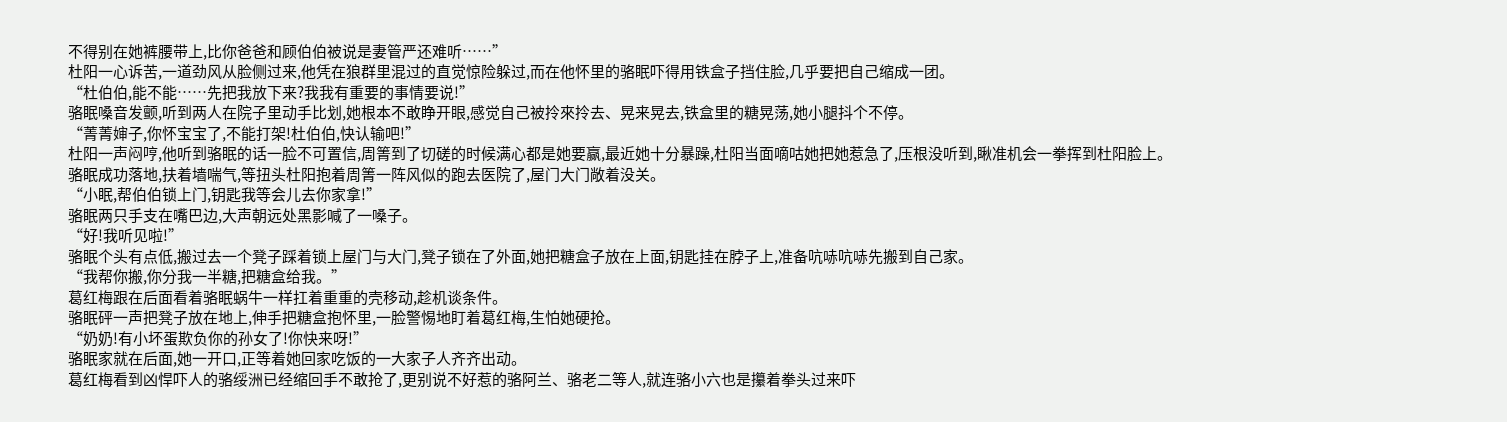不得别在她裤腰带上,比你爸爸和顾伯伯被说是妻管严还难听……”
杜阳一心诉苦,一道劲风从脸侧过来,他凭在狼群里混过的直觉惊险躲过,而在他怀里的骆眠吓得用铁盒子挡住脸,几乎要把自己缩成一团。
“杜伯伯,能不能……先把我放下来?我我有重要的事情要说!”
骆眠嗓音发颤,听到两人在院子里动手比划,她根本不敢睁开眼,感觉自己被拎來拎去、晃来晃去,铁盒里的糖晃荡,她小腿抖个不停。
“菁菁婶子,你怀宝宝了,不能打架!杜伯伯,快认输吧!”
杜阳一声闷哼,他听到骆眠的话一脸不可置信,周箐到了切磋的时候满心都是她要赢,最近她十分暴躁,杜阳当面嘀咕她把她惹急了,压根没听到,瞅准机会一拳挥到杜阳脸上。
骆眠成功落地,扶着墙喘气,等扭头杜阳抱着周箐一阵风似的跑去医院了,屋门大门敞着没关。
“小眠,帮伯伯锁上门,钥匙我等会儿去你家拿!”
骆眠两只手支在嘴巴边,大声朝远处黑影喊了一嗓子。
“好!我听见啦!”
骆眠个头有点低,搬过去一个凳子踩着锁上屋门与大门,凳子锁在了外面,她把糖盒子放在上面,钥匙挂在脖子上,准备吭哧吭哧先搬到自己家。
“我帮你搬,你分我一半糖,把糖盒给我。”
葛红梅跟在后面看着骆眠蜗牛一样扛着重重的壳移动,趁机谈条件。
骆眠砰一声把凳子放在地上,伸手把糖盒抱怀里,一脸警惕地盯着葛红梅,生怕她硬抢。
“奶奶!有小坏蛋欺负你的孙女了!你快来呀!”
骆眠家就在后面,她一开口,正等着她回家吃饭的一大家子人齐齐出动。
葛红梅看到凶悍吓人的骆绥洲已经缩回手不敢抢了,更别说不好惹的骆阿兰、骆老二等人,就连骆小六也是攥着拳头过来吓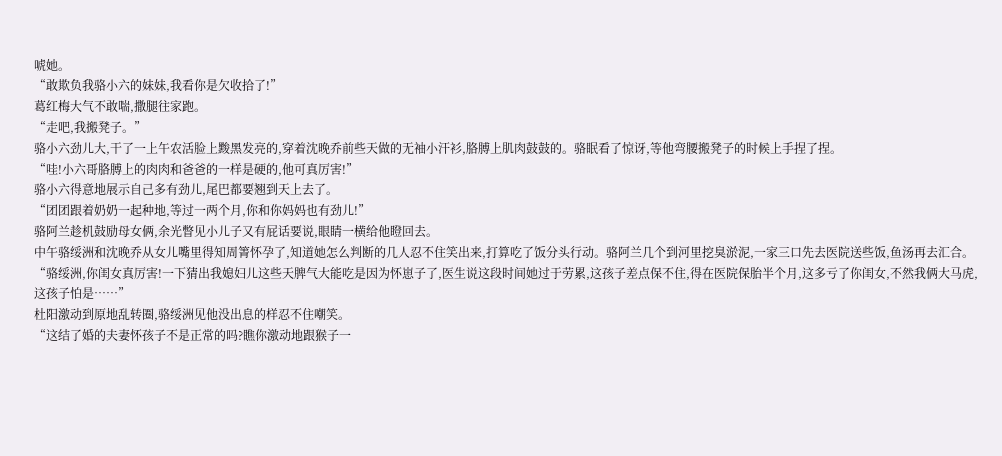唬她。
“敢欺负我骆小六的妹妹,我看你是欠收拾了!”
葛红梅大气不敢喘,撒腿往家跑。
“走吧,我搬凳子。”
骆小六劲儿大,干了一上午农活脸上黢黑发亮的,穿着沈晚乔前些天做的无袖小汗衫,胳膊上肌肉鼓鼓的。骆眠看了惊讶,等他弯腰搬凳子的时候上手捏了捏。
“哇!小六哥胳膊上的肉肉和爸爸的一样是硬的,他可真厉害!”
骆小六得意地展示自己多有劲儿,尾巴都要翘到天上去了。
“团团跟着奶奶一起种地,等过一两个月,你和你妈妈也有劲儿!”
骆阿兰趁机鼓励母女俩,余光瞥见小儿子又有屁话要说,眼睛一横给他瞪回去。
中午骆绥洲和沈晚乔从女儿嘴里得知周箐怀孕了,知道她怎么判断的几人忍不住笑出来,打算吃了饭分头行动。骆阿兰几个到河里挖臭淤泥,一家三口先去医院送些饭,鱼汤再去汇合。
“骆绥洲,你闺女真厉害!一下猜出我媳妇儿这些天脾气大能吃是因为怀崽子了,医生说这段时间她过于劳累,这孩子差点保不住,得在医院保胎半个月,这多亏了你闺女,不然我俩大马虎,这孩子怕是……”
杜阳激动到原地乱转圈,骆绥洲见他没出息的样忍不住嘲笑。
“这结了婚的夫妻怀孩子不是正常的吗?瞧你激动地跟猴子一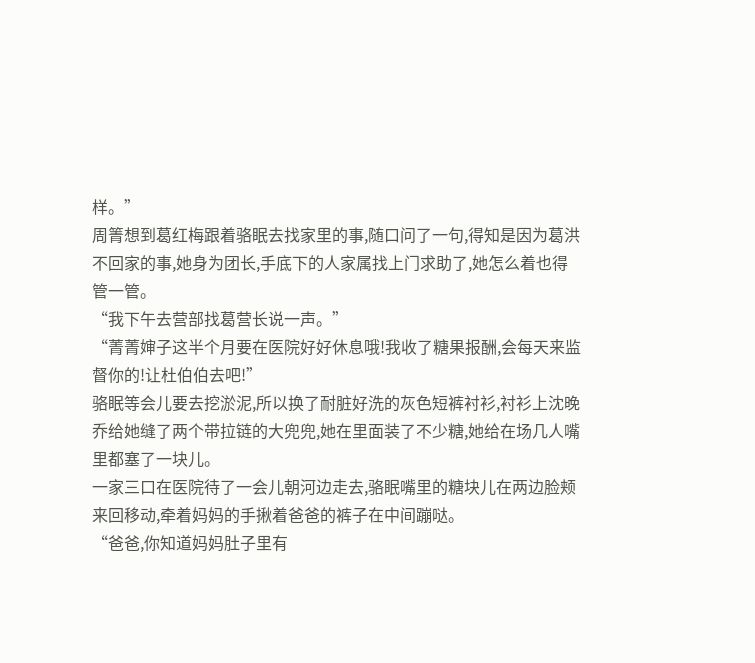样。”
周箐想到葛红梅跟着骆眠去找家里的事,随口问了一句,得知是因为葛洪不回家的事,她身为团长,手底下的人家属找上门求助了,她怎么着也得管一管。
“我下午去营部找葛营长说一声。”
“菁菁婶子这半个月要在医院好好休息哦!我收了糖果报酬,会每天来监督你的!让杜伯伯去吧!”
骆眠等会儿要去挖淤泥,所以换了耐脏好洗的灰色短裤衬衫,衬衫上沈晚乔给她缝了两个带拉链的大兜兜,她在里面装了不少糖,她给在场几人嘴里都塞了一块儿。
一家三口在医院待了一会儿朝河边走去,骆眠嘴里的糖块儿在两边脸颊来回移动,牵着妈妈的手揪着爸爸的裤子在中间蹦哒。
“爸爸,你知道妈妈肚子里有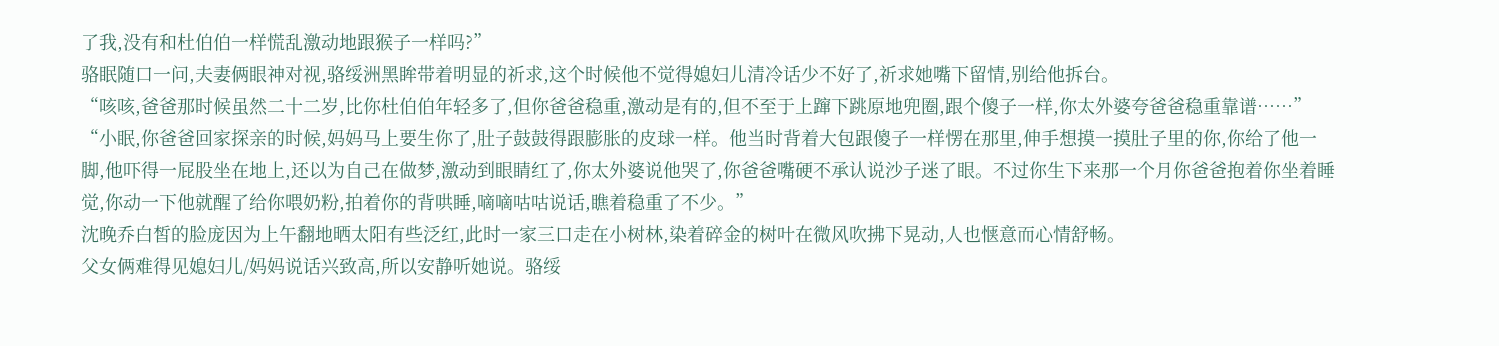了我,没有和杜伯伯一样慌乱激动地跟猴子一样吗?”
骆眠随口一问,夫妻俩眼神对视,骆绥洲黑眸带着明显的祈求,这个时候他不觉得媳妇儿清冷话少不好了,祈求她嘴下留情,别给他拆台。
“咳咳,爸爸那时候虽然二十二岁,比你杜伯伯年轻多了,但你爸爸稳重,激动是有的,但不至于上蹿下跳原地兜圈,跟个傻子一样,你太外婆夸爸爸稳重靠谱……”
“小眠,你爸爸回家探亲的时候,妈妈马上要生你了,肚子鼓鼓得跟膨胀的皮球一样。他当时背着大包跟傻子一样愣在那里,伸手想摸一摸肚子里的你,你给了他一脚,他吓得一屁股坐在地上,还以为自己在做梦,激动到眼睛红了,你太外婆说他哭了,你爸爸嘴硬不承认说沙子迷了眼。不过你生下来那一个月你爸爸抱着你坐着睡觉,你动一下他就醒了给你喂奶粉,拍着你的背哄睡,嘀嘀咕咕说话,瞧着稳重了不少。”
沈晚乔白皙的脸庞因为上午翻地晒太阳有些泛红,此时一家三口走在小树林,染着碎金的树叶在微风吹拂下晃动,人也惬意而心情舒畅。
父女俩难得见媳妇儿/妈妈说话兴致高,所以安静听她说。骆绥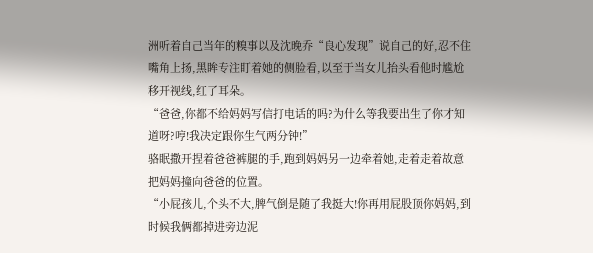洲听着自己当年的糗事以及沈晚乔“良心发现”说自己的好,忍不住嘴角上扬,黑眸专注盯着她的侧脸看,以至于当女儿抬头看他时尴尬移开视线,红了耳朵。
“爸爸,你都不给妈妈写信打电话的吗?为什么等我要出生了你才知道呀?哼!我决定跟你生气两分钟!”
骆眠撒开捏着爸爸裤腿的手,跑到妈妈另一边牵着她,走着走着故意把妈妈撞向爸爸的位置。
“小屁孩儿,个头不大,脾气倒是随了我挺大!你再用屁股顶你妈妈,到时候我俩都掉进旁边泥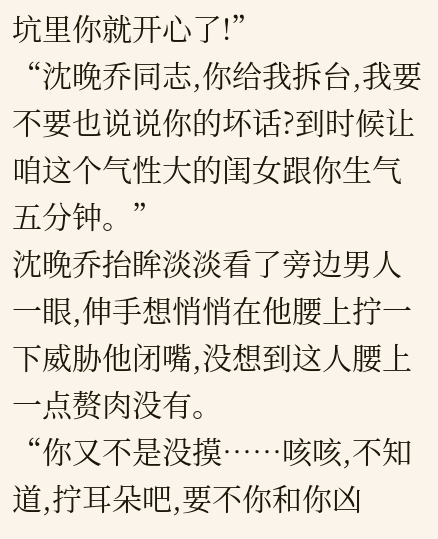坑里你就开心了!”
“沈晚乔同志,你给我拆台,我要不要也说说你的坏话?到时候让咱这个气性大的闺女跟你生气五分钟。”
沈晚乔抬眸淡淡看了旁边男人一眼,伸手想悄悄在他腰上拧一下威胁他闭嘴,没想到这人腰上一点赘肉没有。
“你又不是没摸……咳咳,不知道,拧耳朵吧,要不你和你凶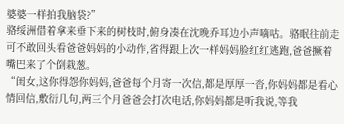婆婆一样拍我脑袋?”
骆绥洲借着拿来垂下来的树枝时,俯身凑在沈晚乔耳边小声嘀咕。骆眠往前走可不敢回头看爸爸妈妈的小动作,省得跟上次一样妈妈脸红红逃跑,爸爸撅着嘴巴来了个倒栽葱。
“闺女,这你得怨你妈妈,爸爸每个月寄一次信,都是厚厚一沓,你妈妈都是看心情回信,敷衍几句,两三个月爸爸会打次电话,你妈妈都是听我说,等我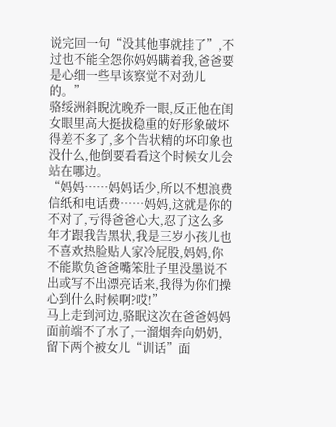说完回一句“没其他事就挂了”,不过也不能全怨你妈妈瞒着我,爸爸要是心细一些早该察觉不对劲儿的。”
骆绥洲斜睨沈晚乔一眼,反正他在闺女眼里高大挺拔稳重的好形象破坏得差不多了,多个告状精的坏印象也没什么,他倒要看看这个时候女儿会站在哪边。
“妈妈……妈妈话少,所以不想浪费信纸和电话费……妈妈,这就是你的不对了,亏得爸爸心大,忍了这么多年才跟我告黑状,我是三岁小孩儿也不喜欢热脸贴人家冷屁股,妈妈,你不能欺负爸爸嘴笨肚子里没墨说不出或写不出漂亮话来,我得为你们操心到什么时候啊?哎!”
马上走到河边,骆眠这次在爸爸妈妈面前端不了水了,一溜烟奔向奶奶,留下两个被女儿“训话”面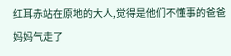红耳赤站在原地的大人,觉得是他们不懂事的爸爸妈妈气走了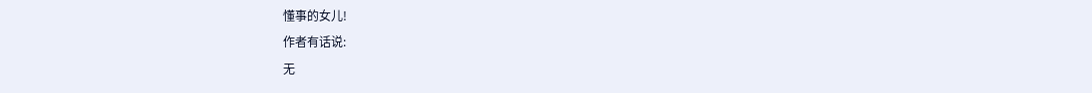懂事的女儿!
作者有话说:
无